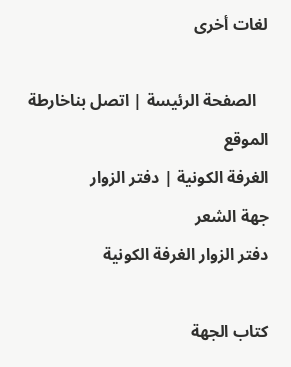لغات أخرى

   الصفحة الرئيسة | اتصل بناخارطة الموقع
الغرفة الكونية | دفتر الزوار
جهة الشعر
دفتر الزوار الغرفة الكونية

كتاب الجهة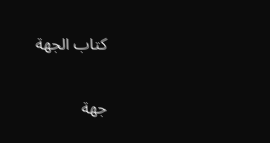كتاب الجهة

جهة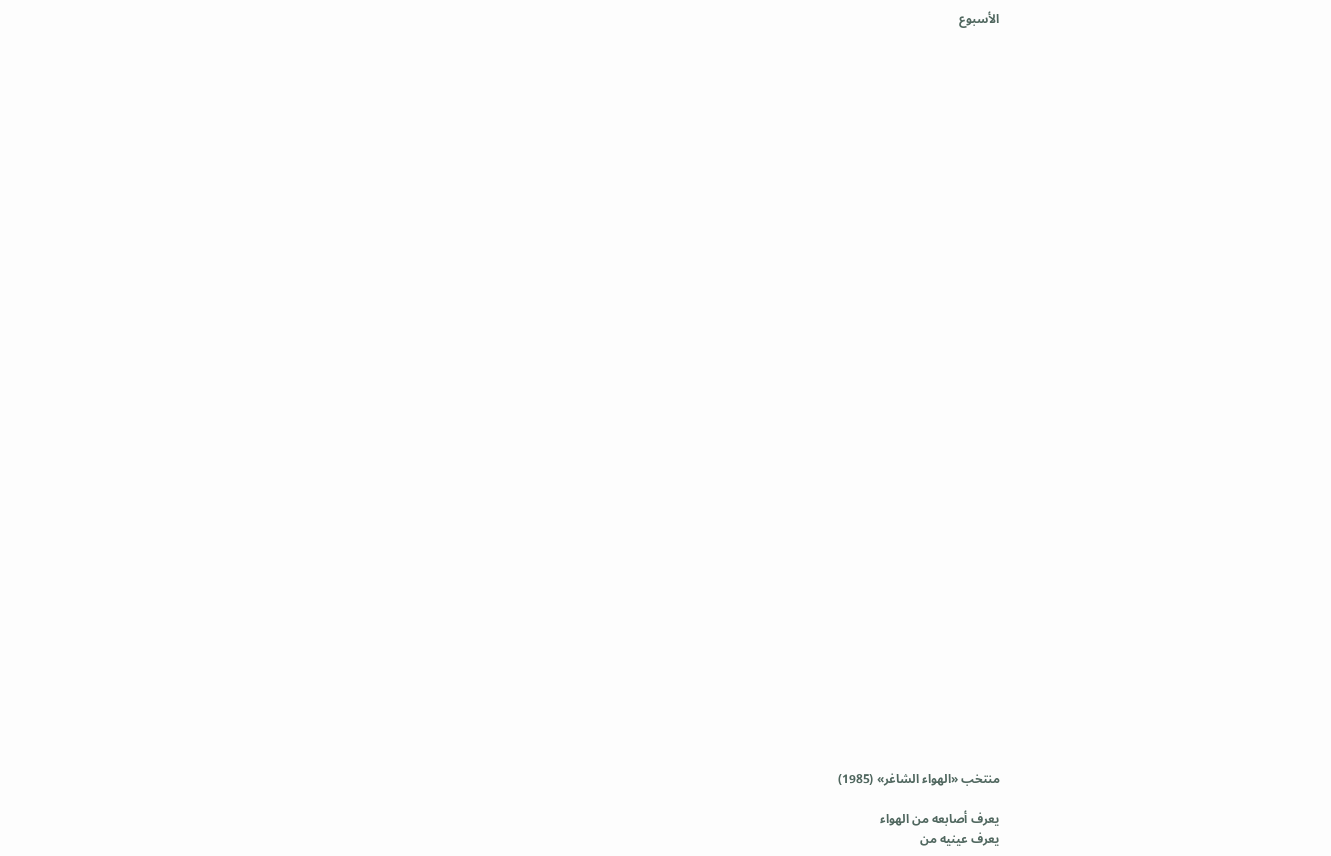الأسبوع





































منتخب «الهواء الشاغر» (1985)

يعرف أصابعه من الهواء
يعرف عينيه من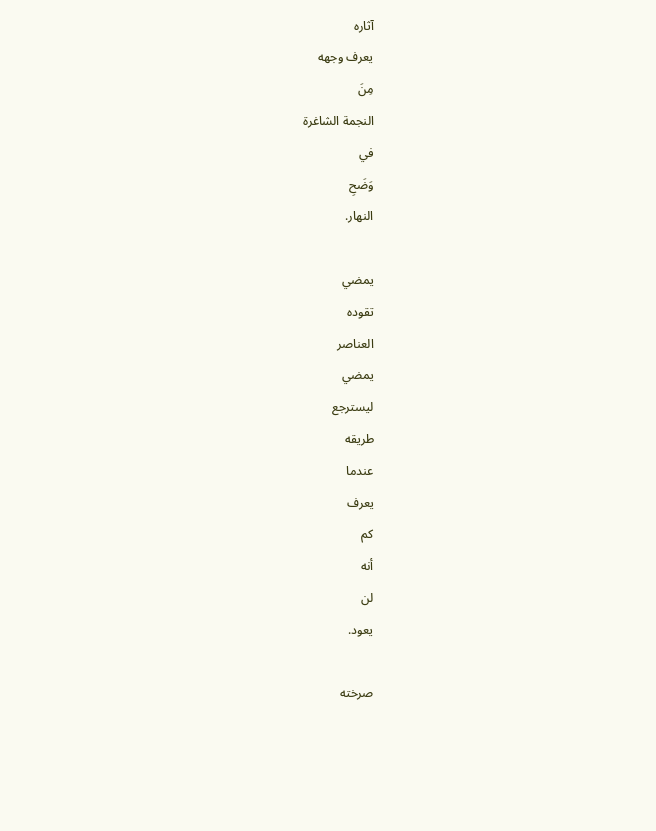آثاره
يعرف وجهه
مِنَ
النجمة الشاغرة
في
وَضَحِ
النهار.

يمضي
تقوده
العناصر
يمضي
ليسترجع
طريقه
عندما
يعرف
كم
أنه
لن
يعود.

صرخته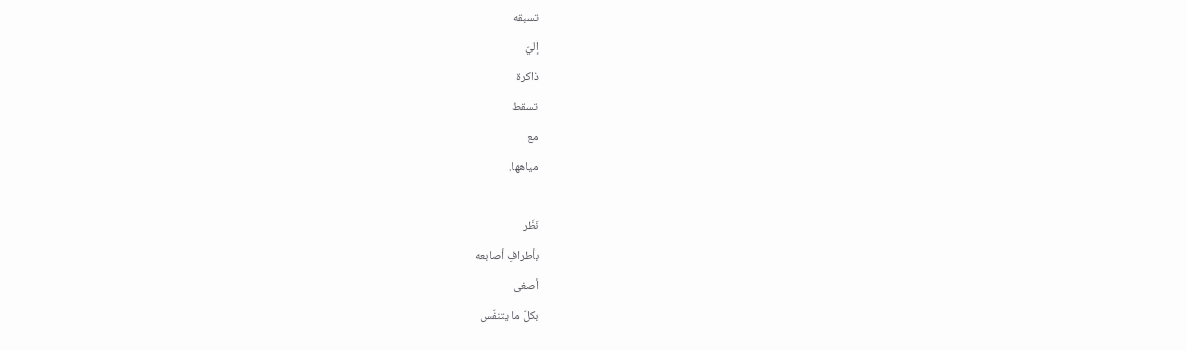تسبقه
إليّ
ذاكرة
تسقط
مع
مياهها.

نَظَر
بأطرافِ أصابعه
أصغى
بكلّ ما يتنفّس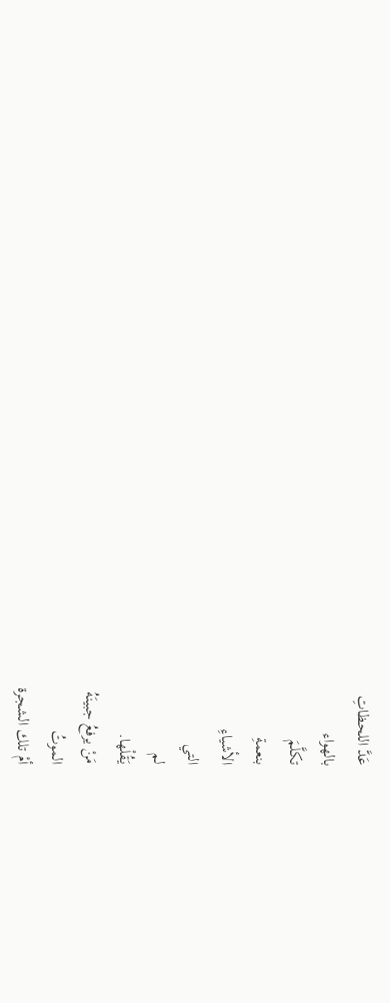عَدَّ اللحظاتِ
بالهواء
تكلَّمَ
بنعمةِ
الأشياءِ
التي
لم
يَقُلْها.
مَنْ يرفعُ جبينَهُ
الموتُ
أمْ تلك الشجرة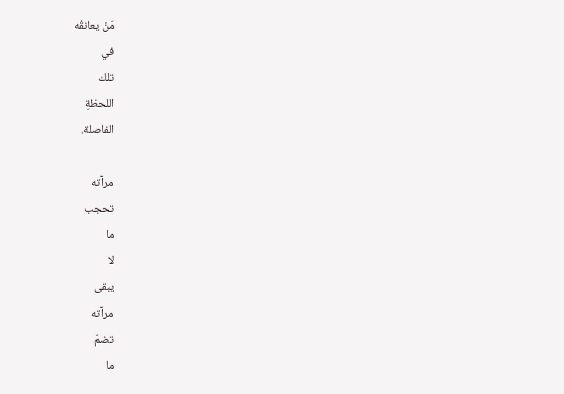مَنْ يعانقُه
في
تلك
اللحظةِ
الفاصلة.

مرآته
تحجب
ما
لا
يبقى
مرآته
تضمّ
ما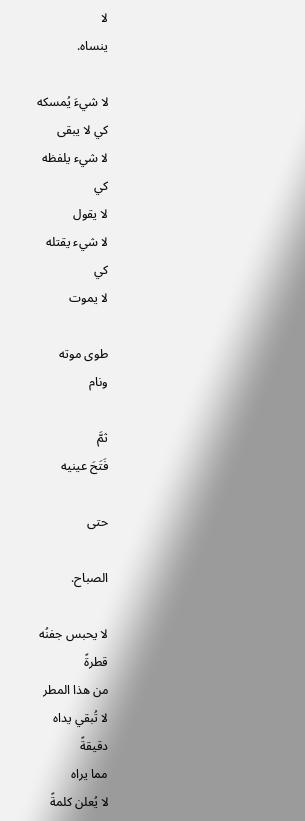لا
ينساه.

لا شيءَ يُمسكه
كي لا يبقى
لا شيء يلفظه
كي
لا يقول
لا شيء يقتله
كي
لا يموت

طوى موته
ونام

ثمَّ
فَتَحَ عينيه

حتى

الصباح.

لا يحبس جفنُه
قطرةً
من هذا المطر
لا تُبقي يداه
دقيقةً
مما يراه
لا يُعلن كلمةً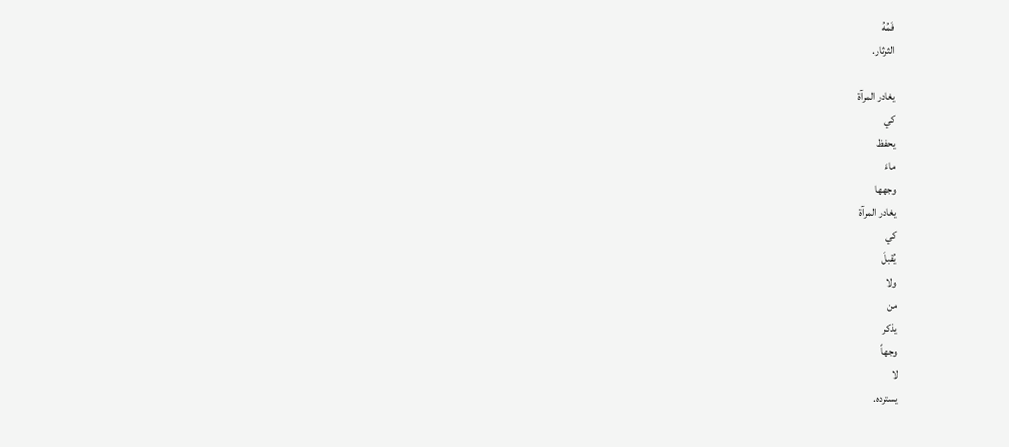فَمُهُ
الثرثار.

يغادر المرآة
كي
يحفظ
ماءَ
وجهها
يغادر المرآة
كي
يُقبلَ
ولا
من
يذكر
وجهاً
لا
يسترده.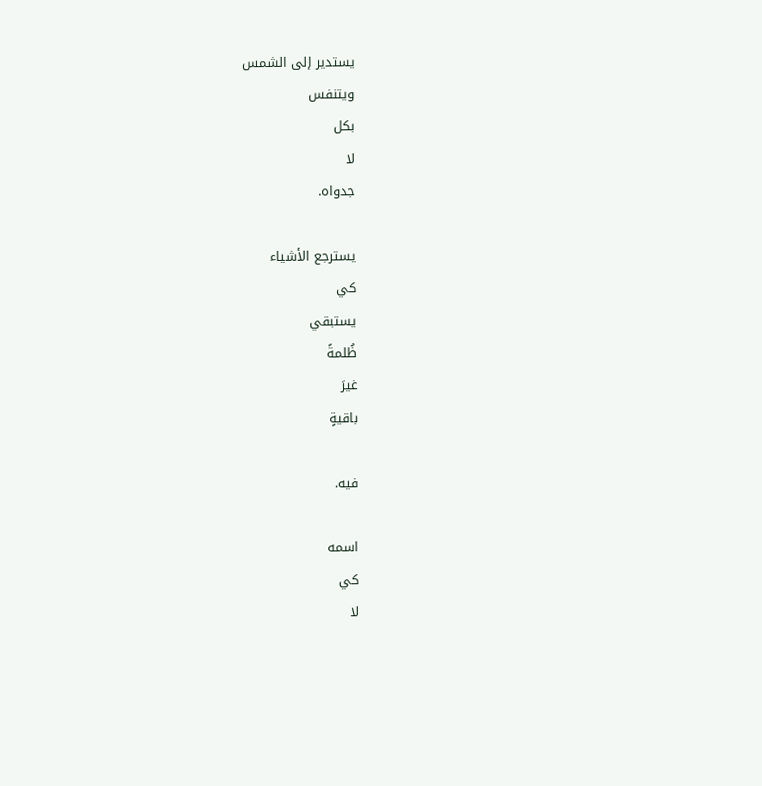يستدير إلى الشمس
ويتنفس
بكل
لا
جدواه.

يسترجع الأشياء
كي
يستبقي
ظُلمةً
غيرَ
باقيةٍ

فيه.

اسمه
كي
لا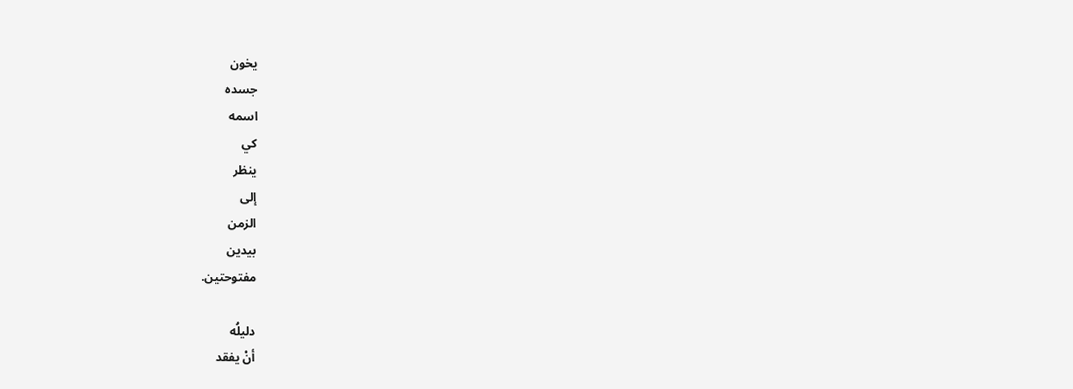يخون
جسده
اسمه
كي
ينظر
إلى
الزمن
بيدين
مفتوحتين.

دليلُه
أنْ يفقد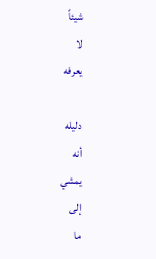شيئاً
لا
يعرفه

دليله
أنه
يمشي
إلى
ما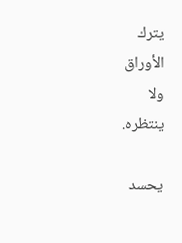يترك
الأوراق
ولا
ينتظره.

يحسد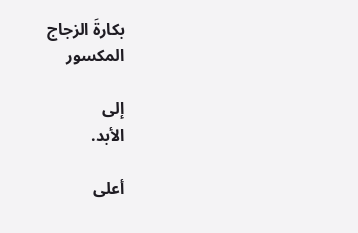بكارةَ الزجاج
المكسور

إلى
الأبد.

أعلى